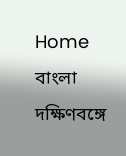Home বাংলা দক্ষিণবঙ্গে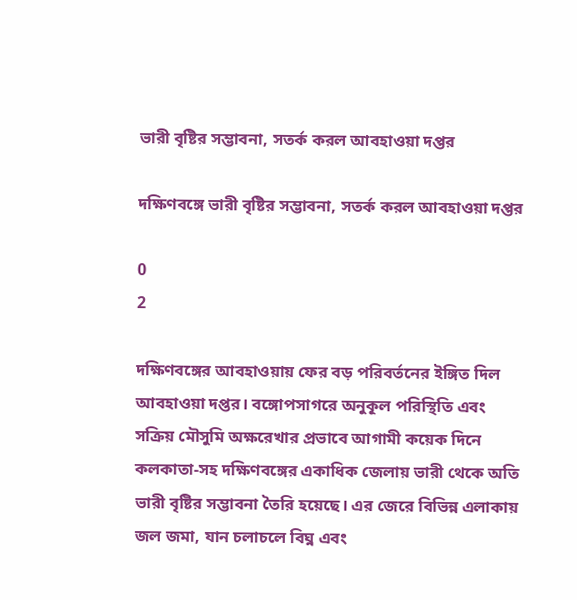ভারী বৃষ্টির সম্ভাবনা, সতর্ক করল আবহাওয়া দপ্তর

দক্ষিণবঙ্গে ভারী বৃষ্টির সম্ভাবনা, সতর্ক করল আবহাওয়া দপ্তর

0
2

দক্ষিণবঙ্গের আবহাওয়ায় ফের বড় পরিবর্তনের ইঙ্গিত দিল আবহাওয়া দপ্তর। বঙ্গোপসাগরে অনুকূল পরিস্থিতি এবং সক্রিয় মৌসুমি অক্ষরেখার প্রভাবে আগামী কয়েক দিনে কলকাতা-সহ দক্ষিণবঙ্গের একাধিক জেলায় ভারী থেকে অতি ভারী বৃষ্টির সম্ভাবনা তৈরি হয়েছে। এর জেরে বিভিন্ন এলাকায় জল জমা, যান চলাচলে বিঘ্ন এবং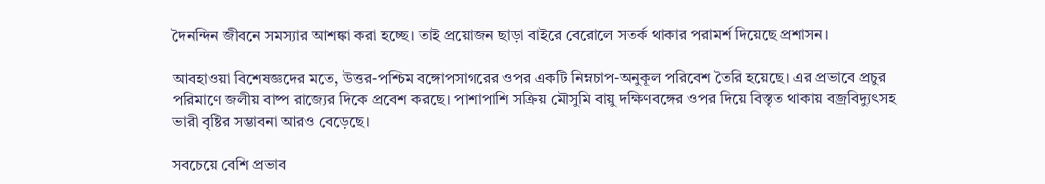দৈনন্দিন জীবনে সমস্যার আশঙ্কা করা হচ্ছে। তাই প্রয়োজন ছাড়া বাইরে বেরোলে সতর্ক থাকার পরামর্শ দিয়েছে প্রশাসন।

আবহাওয়া বিশেষজ্ঞদের মতে, উত্তর-পশ্চিম বঙ্গোপসাগরের ওপর একটি নিম্নচাপ-অনুকূল পরিবেশ তৈরি হয়েছে। এর প্রভাবে প্রচুর পরিমাণে জলীয় বাষ্প রাজ্যের দিকে প্রবেশ করছে। পাশাপাশি সক্রিয় মৌসুমি বায়ু দক্ষিণবঙ্গের ওপর দিয়ে বিস্তৃত থাকায় বজ্রবিদ্যুৎসহ ভারী বৃষ্টির সম্ভাবনা আরও বেড়েছে।

সবচেয়ে বেশি প্রভাব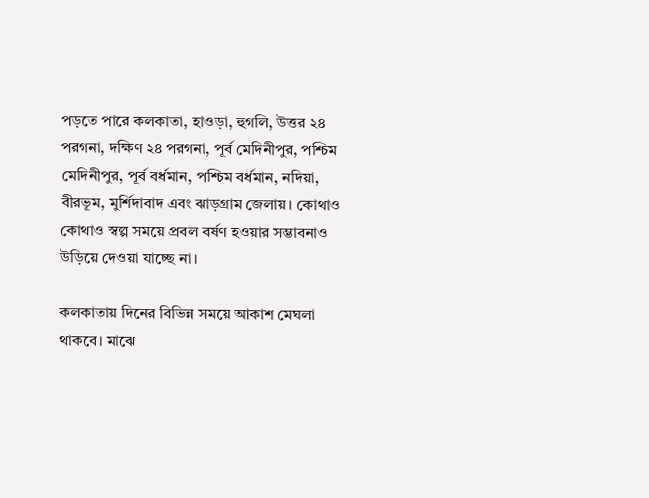পড়তে পারে কলকাতা, হাওড়া, হুগলি, উত্তর ২৪ পরগনা, দক্ষিণ ২৪ পরগনা, পূর্ব মেদিনীপুর, পশ্চিম মেদিনীপুর, পূর্ব বর্ধমান, পশ্চিম বর্ধমান, নদিয়া, বীরভূম, মুর্শিদাবাদ এবং ঝাড়গ্রাম জেলায়। কোথাও কোথাও স্বল্প সময়ে প্রবল বর্ষণ হওয়ার সম্ভাবনাও উড়িয়ে দেওয়া যাচ্ছে না।

কলকাতায় দিনের বিভিন্ন সময়ে আকাশ মেঘলা থাকবে। মাঝে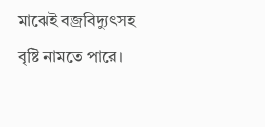মাঝেই বজ্রবিদ্যুৎসহ বৃষ্টি নামতে পারে।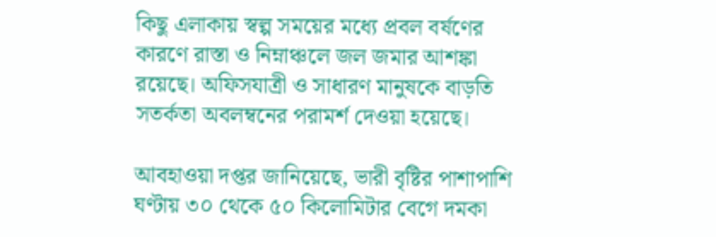কিছু এলাকায় স্বল্প সময়ের মধ্যে প্রবল বর্ষণের কারণে রাস্তা ও নিম্নাঞ্চলে জল জমার আশঙ্কা রয়েছে। অফিসযাত্রী ও সাধারণ মানুষকে বাড়তি সতর্কতা অবলম্বনের পরামর্শ দেওয়া হয়েছে।

আবহাওয়া দপ্তর জানিয়েছে, ভারী বৃষ্টির পাশাপাশি ঘণ্টায় ৩০ থেকে ৫০ কিলোমিটার বেগে দমকা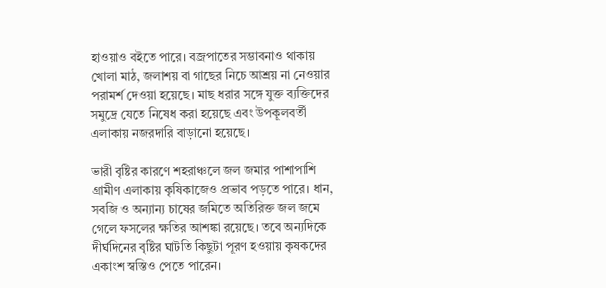হাওয়াও বইতে পারে। বজ্রপাতের সম্ভাবনাও থাকায় খোলা মাঠ, জলাশয় বা গাছের নিচে আশ্রয় না নেওয়ার পরামর্শ দেওয়া হয়েছে। মাছ ধরার সঙ্গে যুক্ত ব্যক্তিদের সমুদ্রে যেতে নিষেধ করা হয়েছে এবং উপকূলবর্তী এলাকায় নজরদারি বাড়ানো হয়েছে।

ভারী বৃষ্টির কারণে শহরাঞ্চলে জল জমার পাশাপাশি গ্রামীণ এলাকায় কৃষিকাজেও প্রভাব পড়তে পারে। ধান, সবজি ও অন্যান্য চাষের জমিতে অতিরিক্ত জল জমে গেলে ফসলের ক্ষতির আশঙ্কা রয়েছে। তবে অন্যদিকে দীর্ঘদিনের বৃষ্টির ঘাটতি কিছুটা পূরণ হওয়ায় কৃষকদের একাংশ স্বস্তিও পেতে পারেন।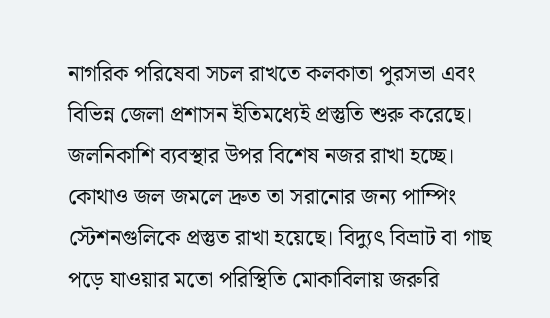নাগরিক পরিষেবা সচল রাখতে কলকাতা পুরসভা এবং বিভিন্ন জেলা প্রশাসন ইতিমধ্যেই প্রস্তুতি শুরু করেছে। জলনিকাশি ব্যবস্থার উপর বিশেষ নজর রাখা হচ্ছে। কোথাও জল জমলে দ্রুত তা সরানোর জন্য পাম্পিং স্টেশনগুলিকে প্রস্তুত রাখা হয়েছে। বিদ্যুৎ বিভ্রাট বা গাছ পড়ে যাওয়ার মতো পরিস্থিতি মোকাবিলায় জরুরি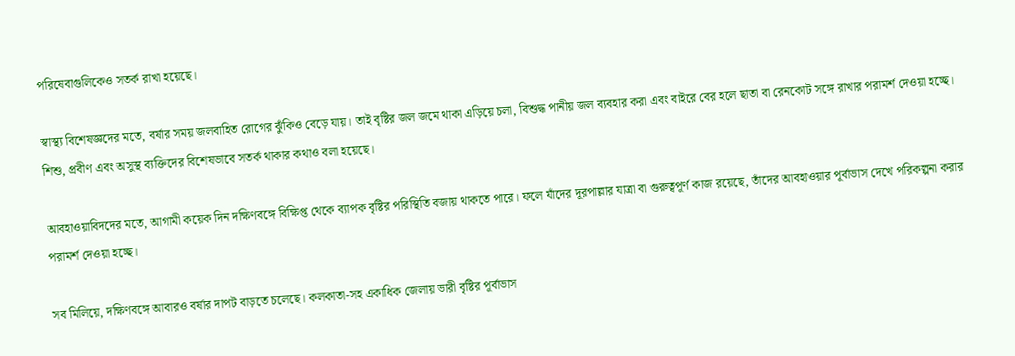পরিষেবাগুলিকেও সতর্ক রাখা হয়েছে।

স্বাস্থ্য বিশেষজ্ঞদের মতে, বর্ষার সময় জলবাহিত রোগের ঝুঁকিও বেড়ে যায়। তাই বৃষ্টির জল জমে থাকা এড়িয়ে চলা, বিশুদ্ধ পানীয় জল ব্যবহার করা এবং বাইরে বের হলে ছাতা বা রেনকোট সঙ্গে রাখার পরামর্শ দেওয়া হচ্ছে। শিশু, প্রবীণ এবং অসুস্থ ব্যক্তিদের বিশেষভাবে সতর্ক থাকার কথাও বলা হয়েছে।

আবহাওয়াবিদদের মতে, আগামী কয়েক দিন দক্ষিণবঙ্গে বিক্ষিপ্ত থেকে ব্যাপক বৃষ্টির পরিস্থিতি বজায় থাকতে পারে। ফলে যাঁদের দূরপাল্লার যাত্রা বা গুরুত্বপূর্ণ কাজ রয়েছে, তাঁদের আবহাওয়ার পূর্বাভাস দেখে পরিকল্পনা করার পরামর্শ দেওয়া হচ্ছে।

সব মিলিয়ে, দক্ষিণবঙ্গে আবারও বর্ষার দাপট বাড়তে চলেছে। কলকাতা-সহ একাধিক জেলায় ভারী বৃষ্টির পূর্বাভাস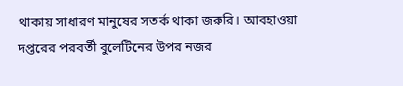থাকায় সাধারণ মানুষের সতর্ক থাকা জরুরি। আবহাওয়া দপ্তরের পরবর্তী বুলেটিনের উপর নজর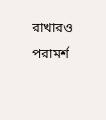রাখারও পরামর্শ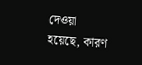দেওয়া হয়েছে, কারণ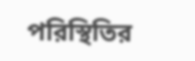পরিস্থিতির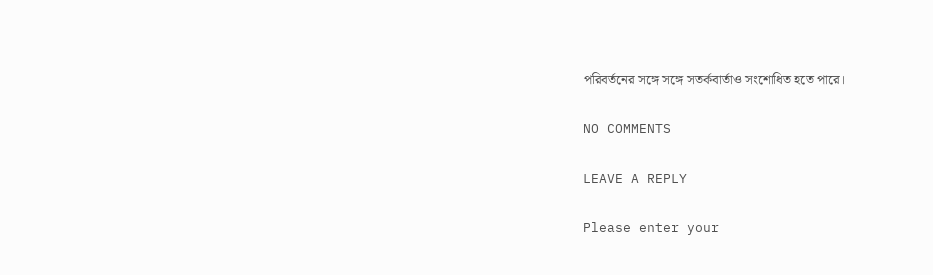পরিবর্তনের সঙ্গে সঙ্গে সতর্কবার্তাও সংশোধিত হতে পারে।

NO COMMENTS

LEAVE A REPLY

Please enter your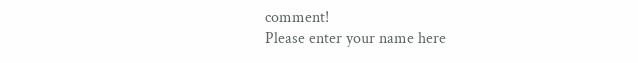comment!
Please enter your name here